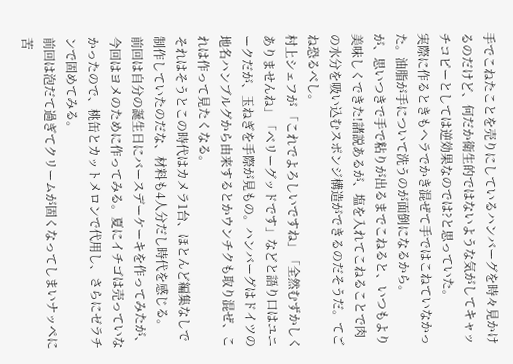手でこねたことを売りにしているハンバーグを時々見かけるのだけど、何だか衛生的ではないような気がしてキャッチコピーとしては逆効果なのでは?と思っていた。
実際に作るときもヘラでかき混ぜて手ではこねていなかった。油脂が手について洗うのが面倒になるから。
が、思いつきで手で粘りが出るまでこねると、いつもより美味しくできた!諸説あるが、塩を入れてこねることで肉の水分を吸い込むスポンジ構造ができるのだそうだ。てごね恐るべし。
村上シェフが 「これでよろしいですね」「全然むずかしくありませんね」「ベリーグッドです」などと語り口はユニークだが、玉ねぎを手際が見もの。ハンバーグはドイツの地名ハンブルグから由来するとかウンチクも取り混ぜ、これは作って見たくなる。
それはそうとこの時代はカメラ1台、ほとんど編集なしで制作していたのだな、材料も4人分だし時代を感じる。
前回は自分の誕生日にバースデーケーキを作ってみたが、今回はヨメのために作ってみる。夏にイチゴは売っていなかったので、桃缶とカットメロンで代用し、さらにゼラチンで固めてみる。
前回は泡だて過ぎてクリームが固くなってしまいナッペに苦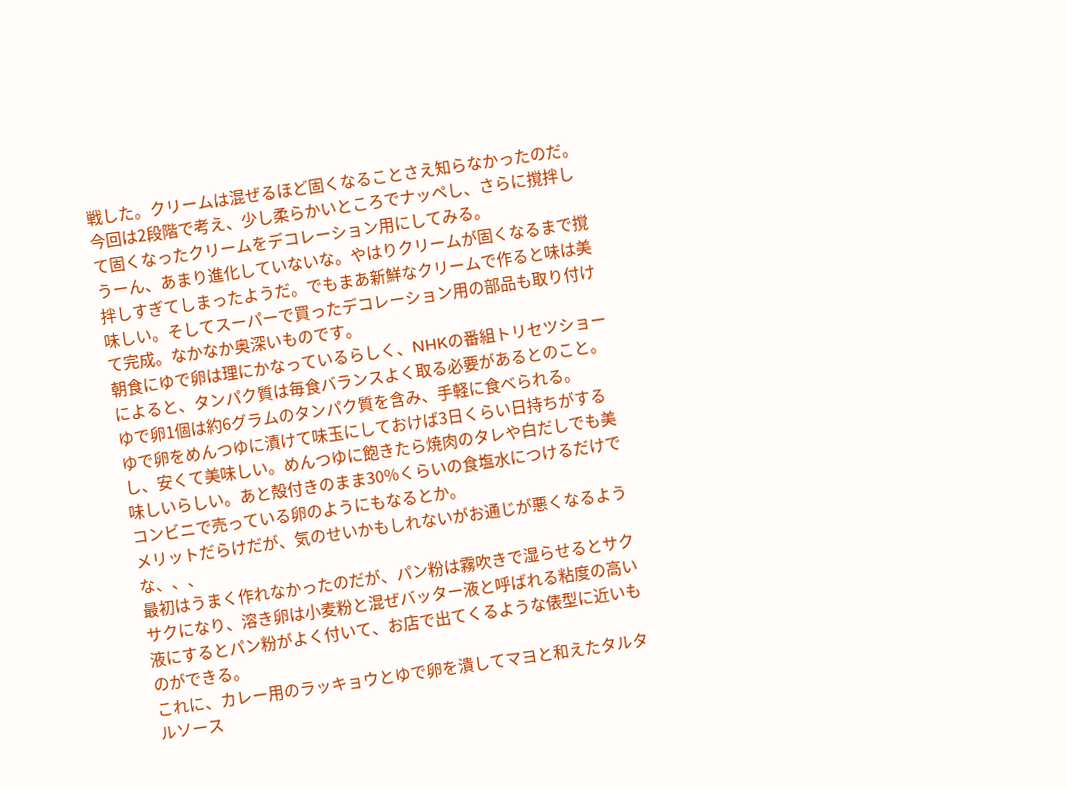戦した。クリームは混ぜるほど固くなることさえ知らなかったのだ。今回は2段階で考え、少し柔らかいところでナッペし、さらに撹拌して固くなったクリームをデコレーション用にしてみる。
うーん、あまり進化していないな。やはりクリームが固くなるまで撹拌しすぎてしまったようだ。でもまあ新鮮なクリームで作ると味は美味しい。そしてスーパーで買ったデコレーション用の部品も取り付けて完成。なかなか奥深いものです。
朝食にゆで卵は理にかなっているらしく、NHKの番組トリセツショーによると、タンパク質は毎食バランスよく取る必要があるとのこと。ゆで卵1個は約6グラムのタンパク質を含み、手軽に食べられる。
ゆで卵をめんつゆに漬けて味玉にしておけば3日くらい日持ちがするし、安くて美味しい。めんつゆに飽きたら焼肉のタレや白だしでも美味しいらしい。あと殻付きのまま30%くらいの食塩水につけるだけでコンビニで売っている卵のようにもなるとか。
メリットだらけだが、気のせいかもしれないがお通じが悪くなるような、、、
最初はうまく作れなかったのだが、パン粉は霧吹きで湿らせるとサクサクになり、溶き卵は小麦粉と混ぜバッター液と呼ばれる粘度の高い液にするとパン粉がよく付いて、お店で出てくるような俵型に近いものができる。
これに、カレー用のラッキョウとゆで卵を潰してマヨと和えたタルタルソース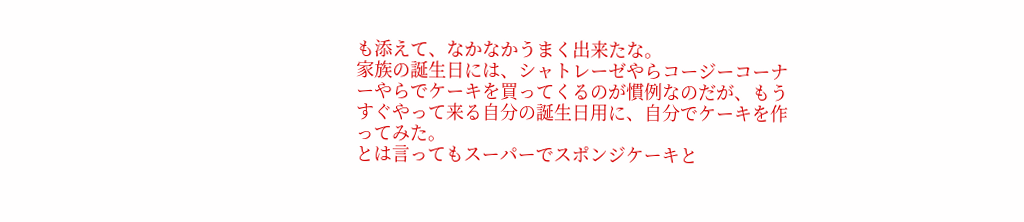も添えて、なかなかうまく出来たな。
家族の誕生日には、シャトレーゼやらコージーコーナーやらでケーキを買ってくるのが慣例なのだが、もうすぐやって来る自分の誕生日用に、自分でケーキを作ってみた。
とは言ってもスーパーでスポンジケーキと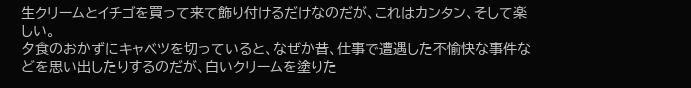生クリームとイチゴを買って来て飾り付けるだけなのだが、これはカンタン、そして楽しい。
夕食のおかずにキャベツを切っていると、なぜか昔、仕事で遭遇した不愉快な事件などを思い出したりするのだが、白いクリームを塗りた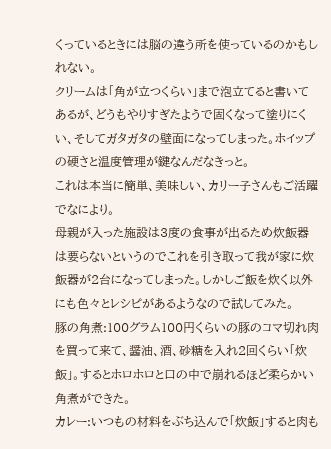くっているときには脳の違う所を使っているのかもしれない。
クリームは「角が立つくらい」まで泡立てると書いてあるが、どうもやりすぎたようで固くなって塗りにくい、そしてガタガタの壁面になってしまった。ホイップの硬さと温度管理が鍵なんだなきっと。
これは本当に簡単、美味しい、カリー子さんもご活躍でなにより。
母親が入った施設は3度の食事が出るため炊飯器は要らないというのでこれを引き取って我が家に炊飯器が2台になってしまった。しかしご飯を炊く以外にも色々とレシピがあるようなので試してみた。
豚の角煮:100グラム100円くらいの豚のコマ切れ肉を買って来て、醤油、酒、砂糖を入れ2回くらい「炊飯」。するとホロホロと口の中で崩れるほど柔らかい角煮ができた。
カレー:いつもの材料をぶち込んで「炊飯」すると肉も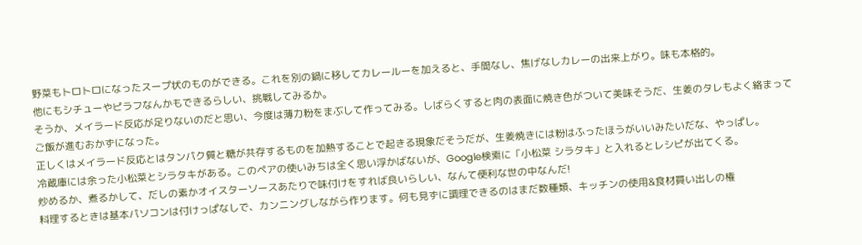野菜もトロトロになったスープ状のものができる。これを別の鍋に移してカレールーを加えると、手間なし、焦げなしカレーの出来上がり。味も本格的。
他にもシチューやピラフなんかもできるらしい、挑戦してみるか。
そうか、メイラード反応が足りないのだと思い、今度は薄力粉をまぶして作ってみる。しばらくすると肉の表面に焼き色がついて美味そうだ、生姜のタレもよく絡まってご飯が進むおかずになった。
正しくはメイラード反応とはタンパク質と糖が共存するものを加熱することで起きる現象だそうだが、生姜焼きには粉はふったほうがいいみたいだな、やっぱし。
冷蔵庫には余った小松菜とシラタキがある。このペアの使いみちは全く思い浮かばないが、Google検索に「小松菜 シラタキ」と入れるとレシピが出てくる。
炒めるか、煮るかして、だしの素かオイスターソースあたりで味付けをすれば良いらしい、なんて便利な世の中なんだ!
料理するときは基本パソコンは付けっぱなしで、カンニングしながら作ります。何も見ずに調理できるのはまだ数種類、キッチンの使用&食材買い出しの権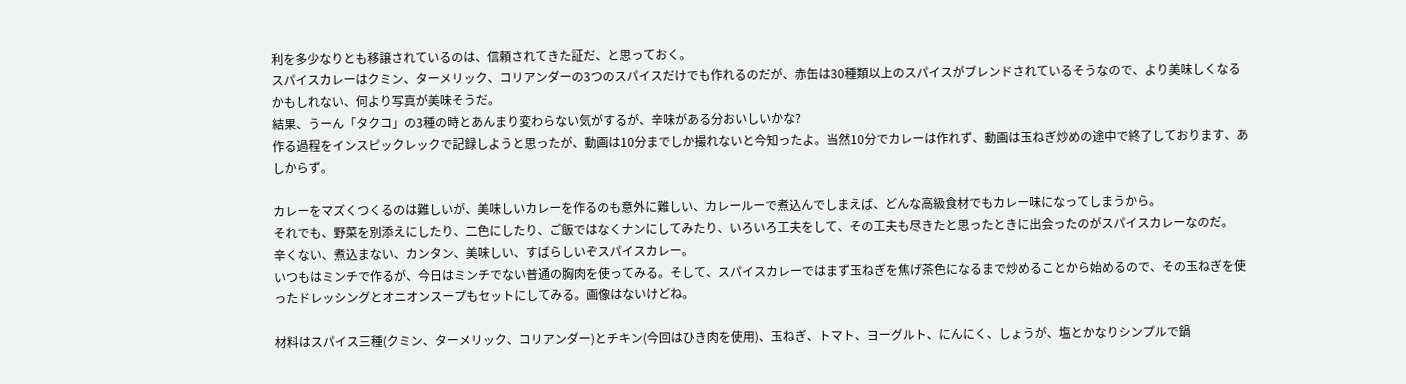利を多少なりとも移譲されているのは、信頼されてきた証だ、と思っておく。
スパイスカレーはクミン、ターメリック、コリアンダーの3つのスパイスだけでも作れるのだが、赤缶は30種類以上のスパイスがブレンドされているそうなので、より美味しくなるかもしれない、何より写真が美味そうだ。
結果、うーん「タクコ」の3種の時とあんまり変わらない気がするが、辛味がある分おいしいかな?
作る過程をインスピックレックで記録しようと思ったが、動画は10分までしか撮れないと今知ったよ。当然10分でカレーは作れず、動画は玉ねぎ炒めの途中で終了しております、あしからず。

カレーをマズくつくるのは難しいが、美味しいカレーを作るのも意外に難しい、カレールーで煮込んでしまえば、どんな高級食材でもカレー味になってしまうから。
それでも、野菜を別添えにしたり、二色にしたり、ご飯ではなくナンにしてみたり、いろいろ工夫をして、その工夫も尽きたと思ったときに出会ったのがスパイスカレーなのだ。
辛くない、煮込まない、カンタン、美味しい、すばらしいぞスパイスカレー。
いつもはミンチで作るが、今日はミンチでない普通の胸肉を使ってみる。そして、スパイスカレーではまず玉ねぎを焦げ茶色になるまで炒めることから始めるので、その玉ねぎを使ったドレッシングとオニオンスープもセットにしてみる。画像はないけどね。

材料はスパイス三種(クミン、ターメリック、コリアンダー)とチキン(今回はひき肉を使用)、玉ねぎ、トマト、ヨーグルト、にんにく、しょうが、塩とかなりシンプルで鍋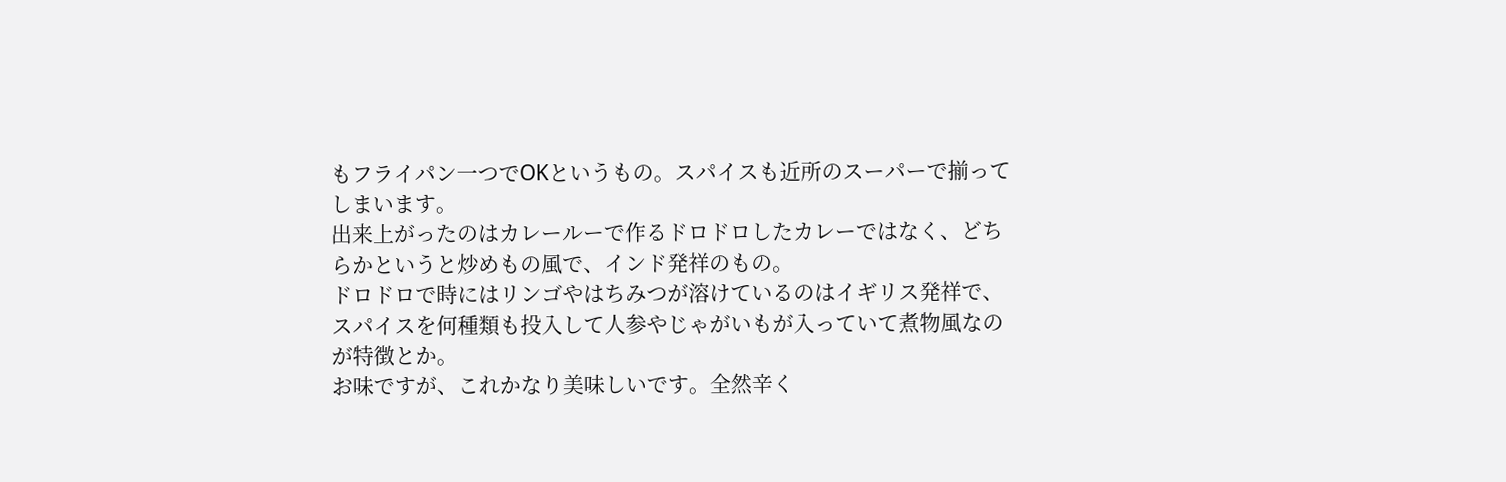もフライパン一つでOKというもの。スパイスも近所のスーパーで揃ってしまいます。
出来上がったのはカレールーで作るドロドロしたカレーではなく、どちらかというと炒めもの風で、インド発祥のもの。
ドロドロで時にはリンゴやはちみつが溶けているのはイギリス発祥で、スパイスを何種類も投入して人参やじゃがいもが入っていて煮物風なのが特徴とか。
お味ですが、これかなり美味しいです。全然辛く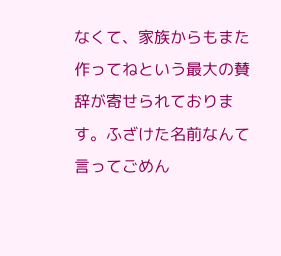なくて、家族からもまた作ってねという最大の賛辞が寄せられております。ふざけた名前なんて言ってごめん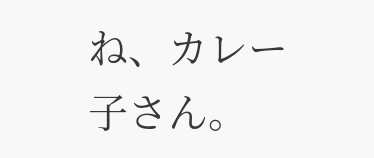ね、カレー子さん。